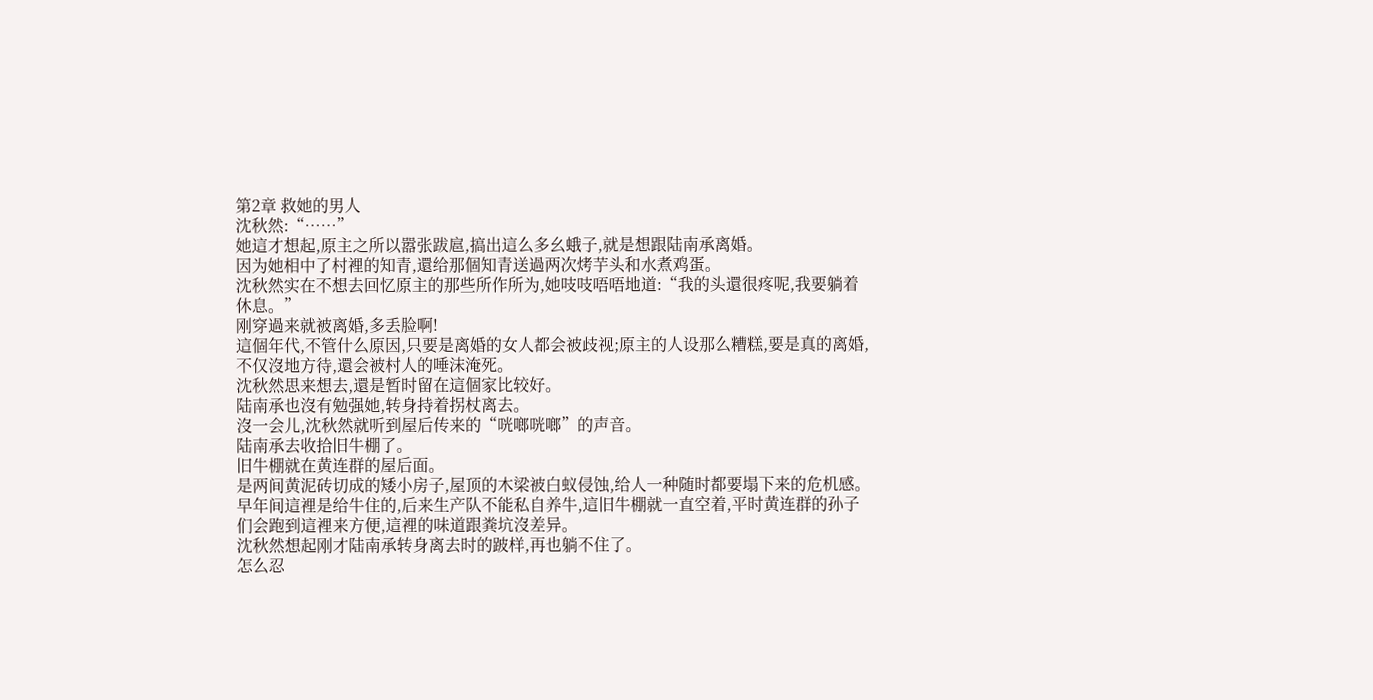第2章 救她的男人
沈秋然:“……”
她這才想起,原主之所以嚣张跋扈,搞出這么多幺蛾子,就是想跟陆南承离婚。
因为她相中了村裡的知青,還给那個知青送過两次烤芋头和水煮鸡蛋。
沈秋然实在不想去回忆原主的那些所作所为,她吱吱唔唔地道:“我的头還很疼呢,我要躺着休息。”
刚穿過来就被离婚,多丢脸啊!
這個年代,不管什么原因,只要是离婚的女人都会被歧视;原主的人设那么糟糕,要是真的离婚,不仅沒地方待,還会被村人的唾沫淹死。
沈秋然思来想去,還是暂时留在這個家比较好。
陆南承也沒有勉强她,转身持着拐杖离去。
沒一会儿,沈秋然就听到屋后传来的“咣啷咣啷”的声音。
陆南承去收拾旧牛棚了。
旧牛棚就在黄连群的屋后面。
是两间黄泥砖切成的矮小房子,屋顶的木梁被白蚁侵蚀,给人一种随时都要塌下来的危机感。
早年间這裡是给牛住的,后来生产队不能私自养牛,這旧牛棚就一直空着,平时黄连群的孙子们会跑到這裡来方便,這裡的味道跟粪坑沒差异。
沈秋然想起刚才陆南承转身离去时的跛样,再也躺不住了。
怎么忍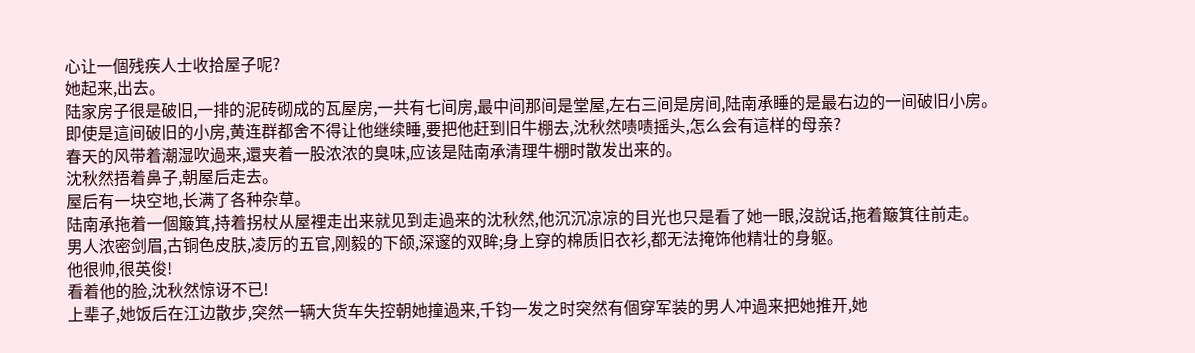心让一個残疾人士收拾屋子呢?
她起来,出去。
陆家房子很是破旧,一排的泥砖砌成的瓦屋房,一共有七间房,最中间那间是堂屋,左右三间是房间,陆南承睡的是最右边的一间破旧小房。
即使是這间破旧的小房,黄连群都舍不得让他继续睡,要把他赶到旧牛棚去,沈秋然啧啧摇头,怎么会有這样的母亲?
春天的风带着潮湿吹過来,還夹着一股浓浓的臭味,应该是陆南承清理牛棚时散发出来的。
沈秋然捂着鼻子,朝屋后走去。
屋后有一块空地,长满了各种杂草。
陆南承拖着一個簸箕,持着拐杖从屋裡走出来就见到走過来的沈秋然,他沉沉凉凉的目光也只是看了她一眼,沒說话,拖着簸箕往前走。
男人浓密剑眉,古铜色皮肤,凌厉的五官,刚毅的下颌,深邃的双眸;身上穿的棉质旧衣衫,都无法掩饰他精壮的身躯。
他很帅,很英俊!
看着他的脸,沈秋然惊讶不已!
上辈子,她饭后在江边散步,突然一辆大货车失控朝她撞過来,千钧一发之时突然有個穿军装的男人冲過来把她推开,她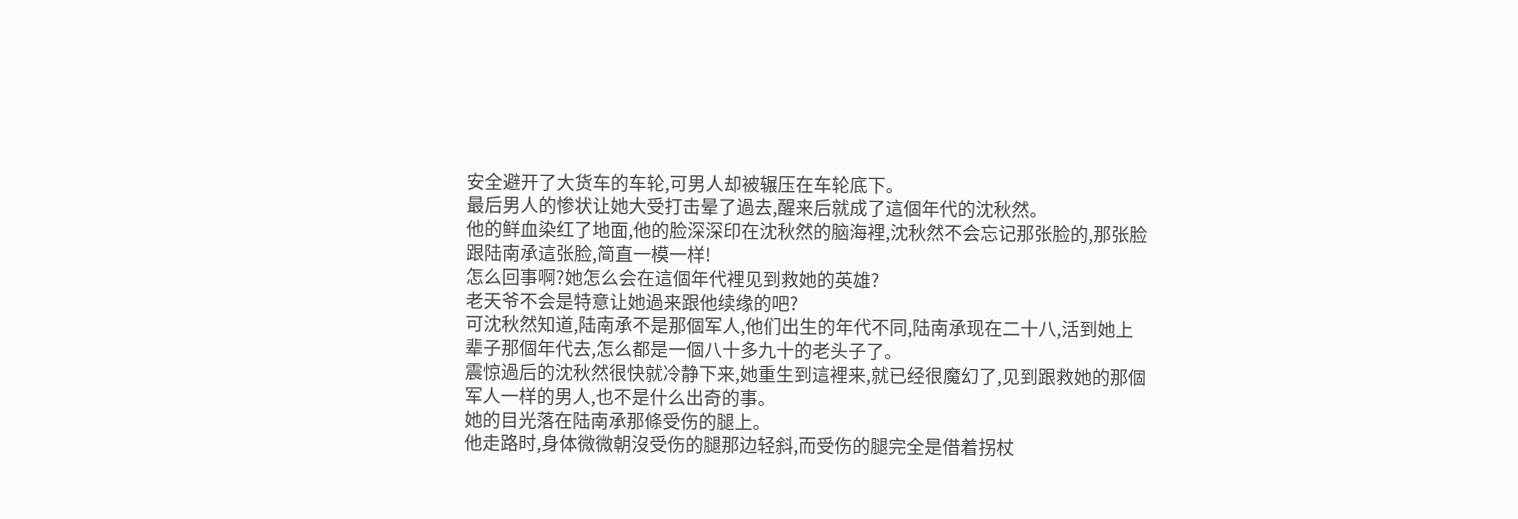安全避开了大货车的车轮,可男人却被辗压在车轮底下。
最后男人的惨状让她大受打击晕了過去,醒来后就成了這個年代的沈秋然。
他的鲜血染红了地面,他的脸深深印在沈秋然的脑海裡,沈秋然不会忘记那张脸的,那张脸跟陆南承這张脸,简直一模一样!
怎么回事啊?她怎么会在這個年代裡见到救她的英雄?
老天爷不会是特意让她過来跟他续缘的吧?
可沈秋然知道,陆南承不是那個军人,他们出生的年代不同,陆南承现在二十八,活到她上辈子那個年代去,怎么都是一個八十多九十的老头子了。
震惊過后的沈秋然很快就冷静下来,她重生到這裡来,就已经很魔幻了,见到跟救她的那個军人一样的男人,也不是什么出奇的事。
她的目光落在陆南承那條受伤的腿上。
他走路时,身体微微朝沒受伤的腿那边轻斜,而受伤的腿完全是借着拐杖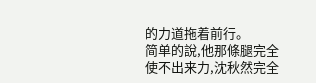的力道拖着前行。
简单的說,他那條腿完全使不出来力,沈秋然完全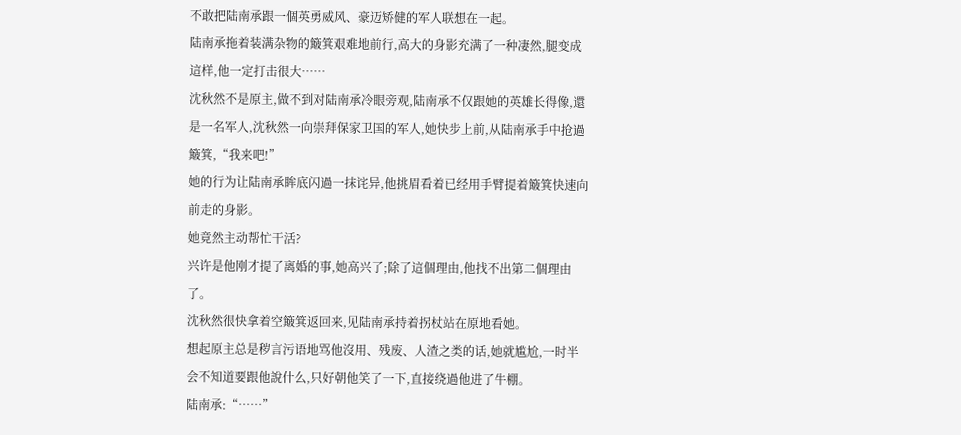不敢把陆南承跟一個英勇威风、豪迈矫健的军人联想在一起。
陆南承拖着装满杂物的簸箕艰难地前行,高大的身影充满了一种凄然,腿变成這样,他一定打击很大……
沈秋然不是原主,做不到对陆南承冷眼旁观,陆南承不仅跟她的英雄长得像,還是一名军人,沈秋然一向崇拜保家卫国的军人,她快步上前,从陆南承手中抢過簸箕,“我来吧!”
她的行为让陆南承眸底闪過一抹诧异,他挑眉看着已经用手臂提着簸箕快速向前走的身影。
她竟然主动帮忙干活?
兴许是他刚才提了离婚的事,她高兴了;除了這個理由,他找不出第二個理由了。
沈秋然很快拿着空簸箕返回来,见陆南承持着拐杖站在原地看她。
想起原主总是秽言污语地骂他沒用、残废、人渣之类的话,她就尴尬,一时半会不知道要跟他說什么,只好朝他笑了一下,直接绕過他进了牛棚。
陆南承:“……”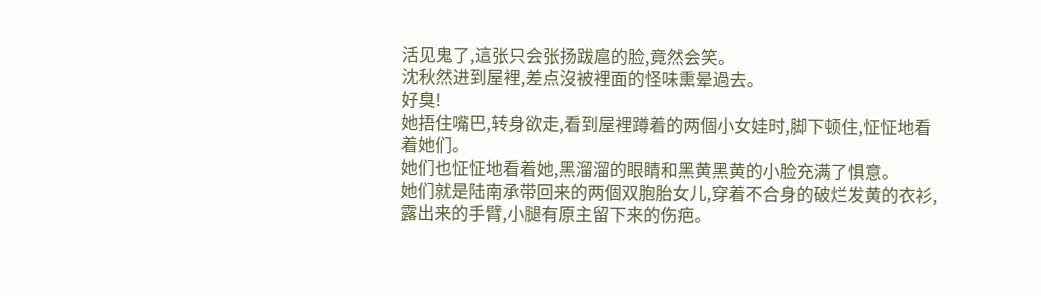活见鬼了,這张只会张扬跋扈的脸,竟然会笑。
沈秋然进到屋裡,差点沒被裡面的怪味熏晕過去。
好臭!
她捂住嘴巴,转身欲走,看到屋裡蹲着的两個小女娃时,脚下顿住,怔怔地看着她们。
她们也怔怔地看着她,黑溜溜的眼睛和黑黄黑黄的小脸充满了惧意。
她们就是陆南承带回来的两個双胞胎女儿,穿着不合身的破烂发黄的衣衫,露出来的手臂,小腿有原主留下来的伤疤。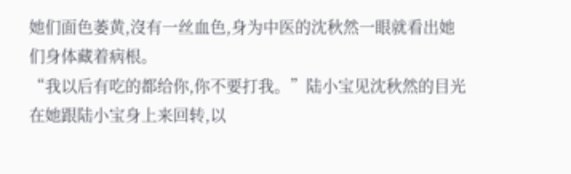她们面色萎黄,沒有一丝血色,身为中医的沈秋然一眼就看出她们身体藏着病根。
“我以后有吃的都给你,你不要打我。”陆小宝见沈秋然的目光在她跟陆小宝身上来回转,以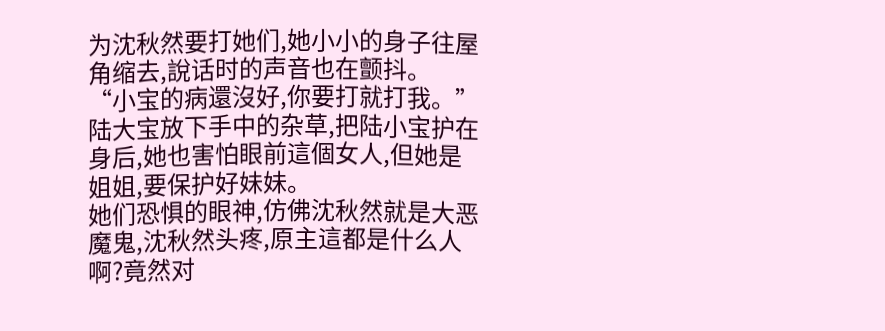为沈秋然要打她们,她小小的身子往屋角缩去,說话时的声音也在颤抖。
“小宝的病還沒好,你要打就打我。”陆大宝放下手中的杂草,把陆小宝护在身后,她也害怕眼前這個女人,但她是姐姐,要保护好妹妹。
她们恐惧的眼神,仿佛沈秋然就是大恶魔鬼,沈秋然头疼,原主這都是什么人啊?竟然对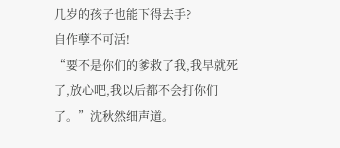几岁的孩子也能下得去手?
自作孽不可活!
“要不是你们的爹救了我,我早就死了,放心吧,我以后都不会打你们了。”沈秋然细声道。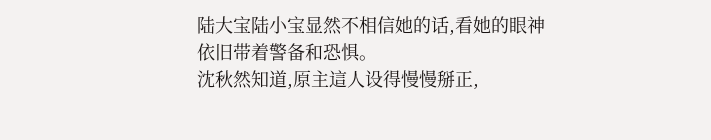陆大宝陆小宝显然不相信她的话,看她的眼神依旧带着警备和恐惧。
沈秋然知道,原主這人设得慢慢掰正,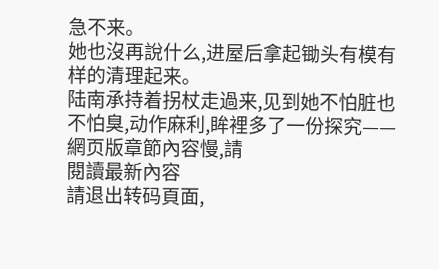急不来。
她也沒再說什么,进屋后拿起锄头有模有样的清理起来。
陆南承持着拐杖走過来,见到她不怕脏也不怕臭,动作麻利,眸裡多了一份探究——
網页版章節內容慢,請
閱讀最新內容
請退出转码頁面,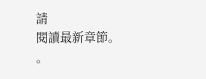請
閱讀最新章節。
。